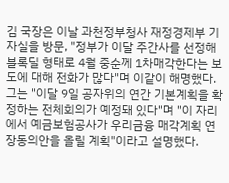김 국장은 이날 과천정부청사 재정경제부 기자실을 방문, "정부가 이달 주간사를 선정해 블록딜 형태로 4월 중순께 1차매각한다는 보도에 대해 전화가 많다"며 이같이 해명했다.
그는 "이달 9일 공자위의 연간 기본계획을 확정하는 전체회의가 예정돼 있다"며 "이 자리에서 예금보험공사가 우리금융 매각계획 연장동의안을 올릴 계획"이라고 설명했다.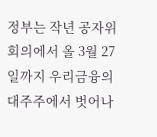정부는 작년 공자위 회의에서 올 3월 27일까지 우리금융의 대주주에서 벗어나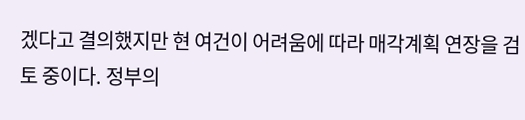겠다고 결의했지만 현 여건이 어려움에 따라 매각계획 연장을 검토 중이다. 정부의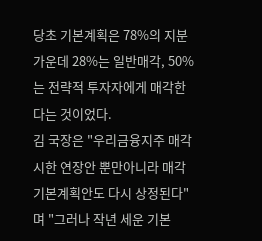당초 기본계획은 78%의 지분 가운데 28%는 일반매각, 50%는 전략적 투자자에게 매각한다는 것이었다.
김 국장은 "우리금융지주 매각시한 연장안 뿐만아니라 매각 기본계획안도 다시 상정된다"며 "그러나 작년 세운 기본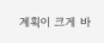계획이 크게 바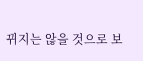뀌지는 않을 것으로 보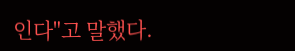인다"고 말했다.